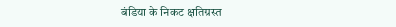बंडिया के निकट क्षतिग्रस्त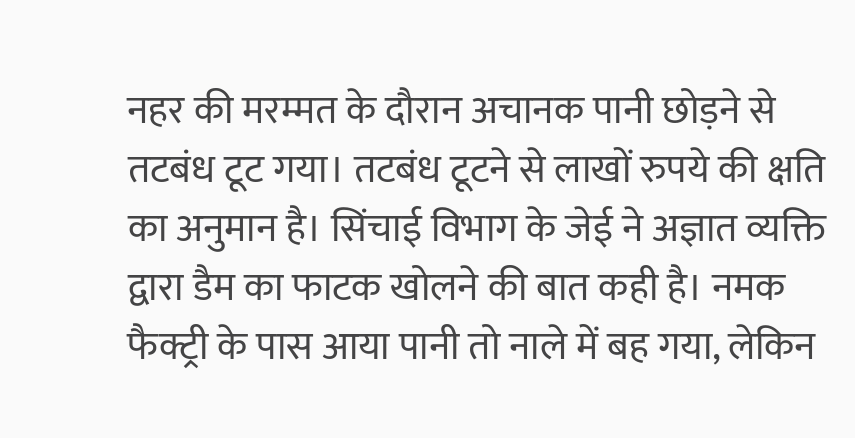नहर की मरम्मत के दौरान अचानक पानी छोड़ने से तटबंध टूट गया। तटबंध टूटने से लाखों रुपये की क्षति का अनुमान है। सिंचाई विभाग के जेई ने अज्ञात व्यक्ति द्वारा डैम का फाटक खोलने की बात कही है। नमक फैक्ट्री के पास आया पानी तो नाले में बह गया, लेकिन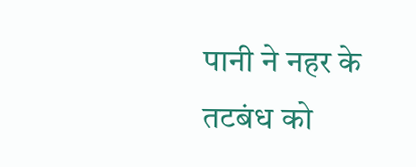पानी ने नहर के तटबंध को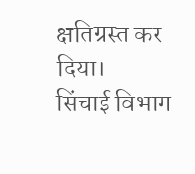क्षतिग्रस्त कर दिया।
सिंचाई विभाग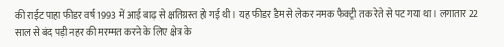की राईट पाहा फीडर वर्ष 1993 में आई बाढ़ से क्षतिग्रस्त हो गई थी। यह फीडर डैम से लेकर नमक फैक्ट्री तक रेते से पट गया था। लगातार 22 साल से बंद पड़ी नहर की मरम्मत करने के लिए क्षेत्र के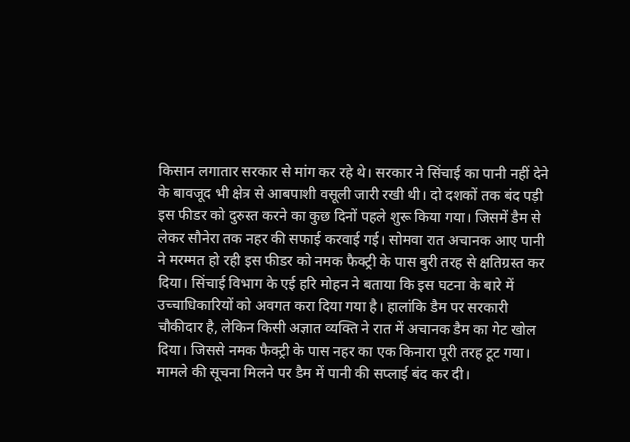किसान लगातार सरकार से मांग कर रहे थे। सरकार ने सिंचाई का पानी नहीं देने के बावजूद भी क्षेत्र से आबपाशी वसूली जारी रखी थी। दो दशकों तक बंद पड़ी इस फीडर को दुरुस्त करने का कुछ दिनों पहले शुरू किया गया। जिसमें डैम से लेकर सौनेरा तक नहर की सफाई करवाई गई। सोमवा रात अचानक आए पानी ने मरम्मत हो रही इस फीडर को नमक फैक्ट्री के पास बुरी तरह से क्षतिग्रस्त कर दिया। सिंचाई विभाग के एई हरि मोहन ने बताया कि इस घटना के बारे में उच्चाधिकारियों को अवगत करा दिया गया है। हालांकि डैम पर सरकारी चौकीदार है, लेकिन किसी अज्ञात व्यक्ति ने रात में अचानक डैम का गेट खोल दिया। जिससे नमक फैक्ट्री के पास नहर का एक किनारा पूरी तरह टूट गया। मामले की सूचना मिलने पर डैम में पानी की सप्लाई बंद कर दी।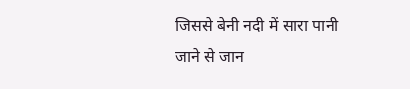जिससे बेनी नदी में सारा पानी जाने से जान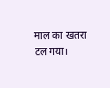माल का खतरा टल गया।